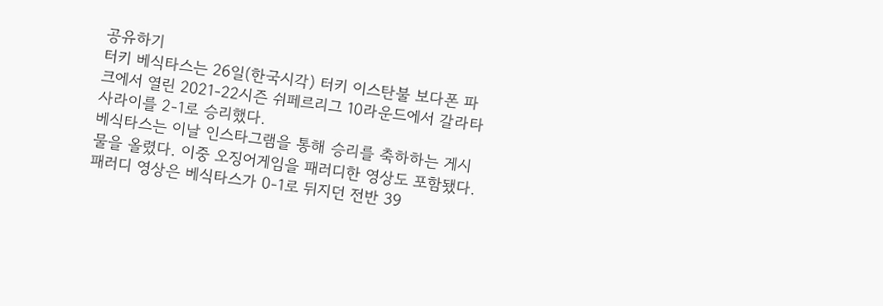공유하기
터키 베식타스는 26일(한국시각) 터키 이스탄불 보다폰 파크에서 열린 2021-22시즌 쉬페르리그 10라운드에서 갈라타사라이를 2-1로 승리했다.
베식타스는 이날 인스타그램을 통해 승리를 축하하는 게시물을 올렸다. 이중 오징어게임을 패러디한 영상도 포함됐다. 패러디 영상은 베식타스가 0-1로 뒤지던 전반 39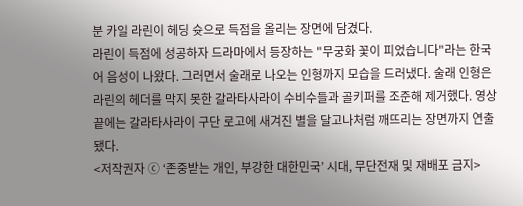분 카일 라린이 헤딩 슛으로 득점을 올리는 장면에 담겼다.
라린이 득점에 성공하자 드라마에서 등장하는 "무궁화 꽃이 피었습니다"라는 한국어 음성이 나왔다. 그러면서 술래로 나오는 인형까지 모습을 드러냈다. 술래 인형은 라린의 헤더를 막지 못한 갈라타사라이 수비수들과 골키퍼를 조준해 제거했다. 영상 끝에는 갈라타사라이 구단 로고에 새겨진 별을 달고나처럼 깨뜨리는 장면까지 연출됐다.
<저작권자 ⓒ ‘존중받는 개인, 부강한 대한민국’ 시대, 무단전재 및 재배포 금지>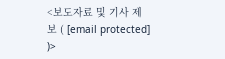<보도자료 및 기사 제보 ( [email protected] )>